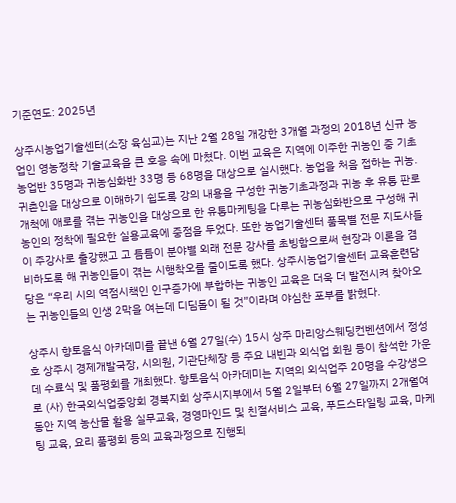기준연도: 2025년

상주시농업기술센터(소장 육심교)는 지난 2월 28일 개강한 3개월 과정의 2018년 신규 농업인 영농정착 기술교육을 큰 호응 속에 마쳤다. 이번 교육은 지역에 이주한 귀농인 중 기초농업반 35명과 귀농심화반 33명 등 68명을 대상으로 실시했다. 농업을 처음 접하는 귀농․귀촌인을 대상으로 이해하기 쉽도록 강의 내용을 구성한 귀농기초과정과 귀농 후 유통 판로개척에 애로를 겪는 귀농인을 대상으로 한 유통마케팅을 다루는 귀농심화반으로 구성해 귀농인의 정착에 필요한 실용교육에 중점을 두었다. 또한 농업기술센터 품목별 전문 지도사들이 주강사로 출강했고 고 틈틈이 분야별 외래 전문 강사를 초빙함으로써 현장과 이론을 겸비하도록 해 귀농인들이 겪는 시행착오를 줄이도록 했다. 상주시농업기술센터 교육훈련담당은 “우리 시의 역점시책인 인구증가에 부합하는 귀농인 교육은 더욱 더 발전시켜 찾아오는 귀농인들의 인생 2막을 여는데 디딤돌이 될 것”이라며 야심찬 포부를 밝혔다.

상주시 향토음식 아카데미를 끝낸 6월 27일(수) 15시 상주 마리앙스웨딩컨벤션에서 정성호 상주시 경제개발국장, 시의원, 기관단체장 등 주요 내빈과 외식업 회원 등이 참석한 가운데 수료식 및 품평회를 개최했다. 향토음식 아카데미는 지역의 외식업주 20명을 수강생으로 (사) 한국외식업중앙회 경북지회 상주시지부에서 5월 2일부터 6월 27일까지 2개월여 동안 지역 농산물 활용 실무교육, 경영마인드 및 친절서비스 교육, 푸드스타일링 교육, 마케팅 교육, 요리 품평회 등의 교육과정으로 진행되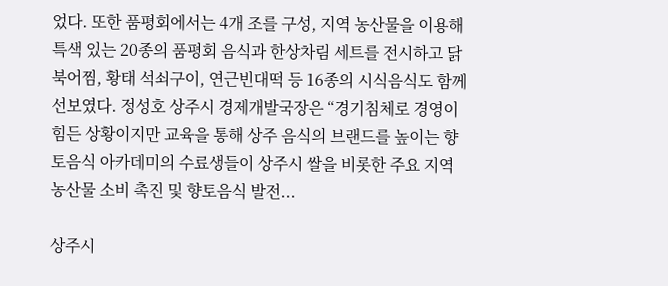었다. 또한 품평회에서는 4개 조를 구성, 지역 농산물을 이용해 특색 있는 20종의 품평회 음식과 한상차림 세트를 전시하고 닭북어찜, 황태 석쇠구이, 연근빈대떡 등 16종의 시식음식도 함께 선보였다. 정성호 상주시 경제개발국장은 “경기침체로 경영이 힘든 상황이지만 교육을 통해 상주 음식의 브랜드를 높이는 향토음식 아카데미의 수료생들이 상주시 쌀을 비롯한 주요 지역 농산물 소비 촉진 및 향토음식 발전...

상주시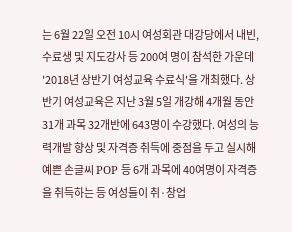는 6월 22일 오전 10시 여성회관 대강당에서 내빈, 수료생 및 지도강사 등 200여 명이 참석한 가운데 '2018년 상반기 여성교육 수료식'을 개최했다. 상반기 여성교육은 지난 3월 5일 개강해 4개월 동안 31개 과목 32개반에 643명이 수강했다. 여성의 능력개발 향상 및 자격증 취득에 중점을 두고 실시해 예쁜 손글씨 POP 등 6개 과목에 40여명이 자격증을 취득하는 등 여성들이 취·창업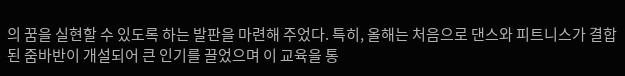의 꿈을 실현할 수 있도록 하는 발판을 마련해 주었다. 특히, 올해는 처음으로 댄스와 피트니스가 결합된 줌바반이 개설되어 큰 인기를 끌었으며 이 교육을 통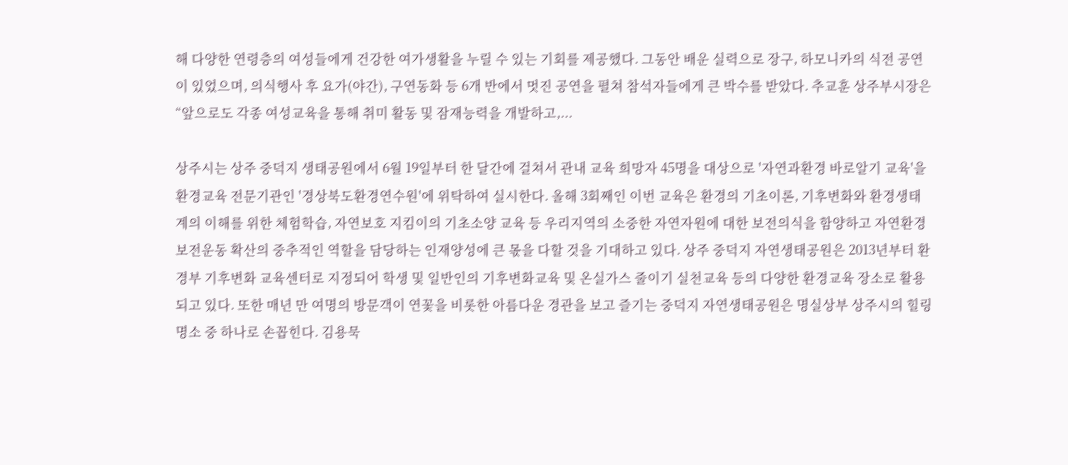해 다양한 연령층의 여성들에게 건강한 여가생활을 누릴 수 있는 기회를 제공했다. 그동안 배운 실력으로 장구, 하모니카의 식전 공연이 있었으며, 의식행사 후 요가(야간), 구연동화 등 6개 반에서 멋진 공연을 펼쳐 참석자들에게 큰 박수를 받았다. 추교훈 상주부시장은 “앞으로도 각종 여성교육을 통해 취미 활동 및 잠재능력을 개발하고,...

상주시는 상주 중덕지 생태공원에서 6월 19일부터 한 달간에 걸쳐서 관내 교육 희망자 45명을 대상으로 '자연과환경 바로알기 교육'을 환경교육 전문기관인 '경상북도환경연수원'에 위탁하여 실시한다. 올해 3회째인 이번 교육은 환경의 기초이론, 기후변화와 환경생태계의 이해를 위한 체험학습, 자연보호 지킴이의 기초소양 교육 등 우리지역의 소중한 자연자원에 대한 보전의식을 함양하고 자연환경보전운동 확산의 중추적인 역할을 담당하는 인재양성에 큰 몫을 다할 것을 기대하고 있다. 상주 중덕지 자연생태공원은 2013년부터 환경부 기후변화 교육센터로 지정되어 학생 및 일반인의 기후변화교육 및 온실가스 줄이기 실천교육 등의 다양한 환경교육 장소로 활용되고 있다. 또한 매년 만 여명의 방문객이 연꽃을 비롯한 아름다운 경관을 보고 즐기는 중덕지 자연생태공원은 명실상부 상주시의 힐링명소 중 하나로 손꼽힌다. 김용묵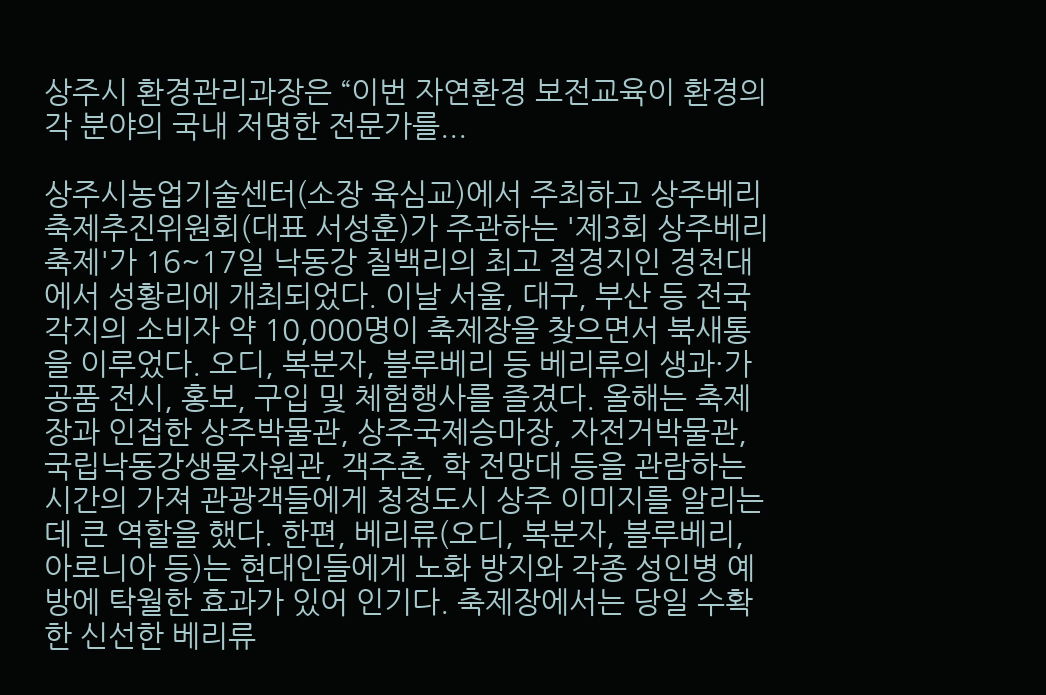상주시 환경관리과장은 “이번 자연환경 보전교육이 환경의 각 분야의 국내 저명한 전문가를...

상주시농업기술센터(소장 육심교)에서 주최하고 상주베리축제추진위원회(대표 서성훈)가 주관하는 '제3회 상주베리축제'가 16~17일 낙동강 칠백리의 최고 절경지인 경천대에서 성황리에 개최되었다. 이날 서울, 대구, 부산 등 전국 각지의 소비자 약 10,000명이 축제장을 찾으면서 북새통을 이루었다. 오디, 복분자, 블루베리 등 베리류의 생과·가공품 전시, 홍보, 구입 및 체험행사를 즐겼다. 올해는 축제장과 인접한 상주박물관, 상주국제승마장, 자전거박물관, 국립낙동강생물자원관, 객주촌, 학 전망대 등을 관람하는 시간의 가져 관광객들에게 청정도시 상주 이미지를 알리는데 큰 역할을 했다. 한편, 베리류(오디, 복분자, 블루베리, 아로니아 등)는 현대인들에게 노화 방지와 각종 성인병 예방에 탁월한 효과가 있어 인기다. 축제장에서는 당일 수확한 신선한 베리류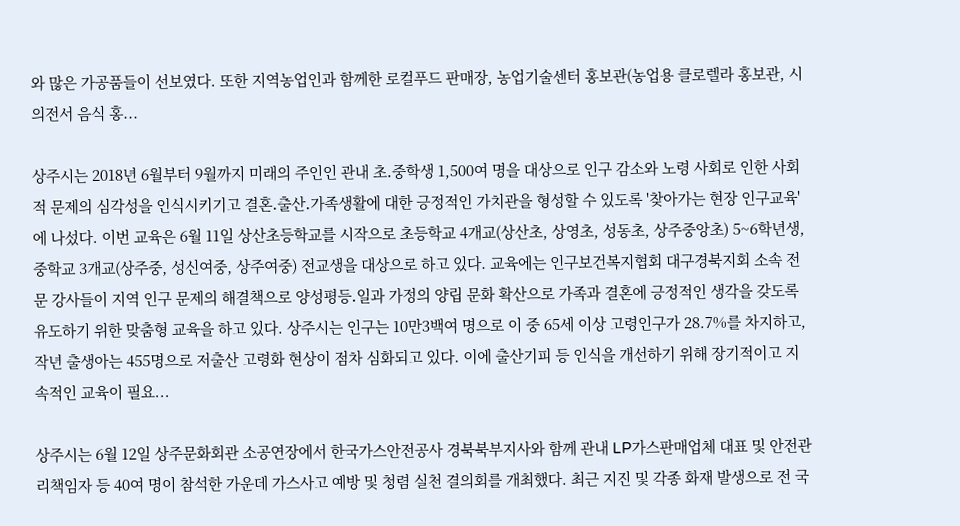와 많은 가공품들이 선보였다. 또한 지역농업인과 함께한 로컬푸드 판매장, 농업기술센터 홍보관(농업용 클로렐라 홍보관, 시의전서 음식 홍...

상주시는 2018년 6월부터 9월까지 미래의 주인인 관내 초․중학생 1,500여 명을 대상으로 인구 감소와 노령 사회로 인한 사회적 문제의 심각성을 인식시키기고 결혼․출산․가족생활에 대한 긍정적인 가치관을 형성할 수 있도록 '찾아가는 현장 인구교육'에 나섰다. 이번 교육은 6월 11일 상산초등학교를 시작으로 초등학교 4개교(상산초, 상영초, 성동초, 상주중앙초) 5~6학년생, 중학교 3개교(상주중, 성신여중, 상주여중) 전교생을 대상으로 하고 있다. 교육에는 인구보건복지협회 대구경북지회 소속 전문 강사들이 지역 인구 문제의 해결책으로 양성평등․일과 가정의 양립 문화 확산으로 가족과 결혼에 긍정적인 생각을 갖도록 유도하기 위한 맞춤형 교육을 하고 있다. 상주시는 인구는 10만3백여 명으로 이 중 65세 이상 고령인구가 28.7%를 차지하고, 작년 출생아는 455명으로 저출산 고령화 현상이 점차 심화되고 있다. 이에 출산기피 등 인식을 개선하기 위해 장기적이고 지속적인 교육이 필요...

상주시는 6월 12일 상주문화회관 소공연장에서 한국가스안전공사 경북북부지사와 함께 관내 LP가스판매업체 대표 및 안전관리책임자 등 40여 명이 참석한 가운데 가스사고 예방 및 청렴 실천 결의회를 개최했다. 최근 지진 및 각종 화재 발생으로 전 국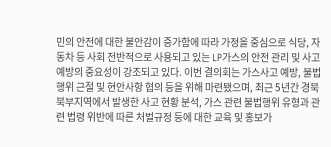민의 안전에 대한 불안감이 증가함에 따라 가정을 중심으로 식당, 자동차 등 사회 전반적으로 사용되고 있는 LP가스의 안전 관리 및 사고예방의 중요성이 강조되고 있다. 이번 결의회는 가스사고 예방, 불법행위 근절 및 현안사항 협의 등을 위해 마련됐으며, 최근 5년간 경북 북부지역에서 발생한 사고 현황 분석, 가스 관련 불법행위 유형과 관련 법령 위반에 따른 처벌규정 등에 대한 교육 및 홍보가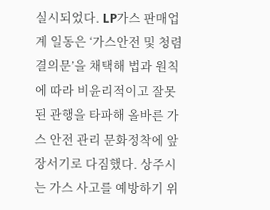실시되었다. LP가스 판매업계 일동은 ‘가스안전 및 청렴 결의문’을 채택해 법과 원칙에 따라 비윤리적이고 잘못된 관행을 타파해 올바른 가스 안전 관리 문화정착에 앞장서기로 다짐했다. 상주시는 가스 사고를 예방하기 위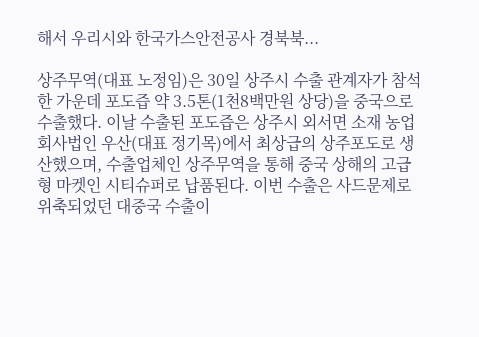해서 우리시와 한국가스안전공사 경북북...

상주무역(대표 노정임)은 30일 상주시 수출 관계자가 참석한 가운데 포도즙 약 3.5톤(1천8백만원 상당)을 중국으로 수출했다. 이날 수출된 포도즙은 상주시 외서면 소재 농업회사법인 우산(대표 정기목)에서 최상급의 상주포도로 생산했으며, 수출업체인 상주무역을 통해 중국 상해의 고급형 마켓인 시티슈퍼로 납품된다. 이번 수출은 사드문제로 위축되었던 대중국 수출이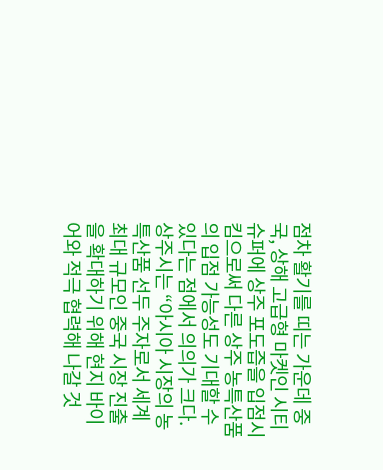점차 활기를 띠는 가운데 중국, 상해 고급형 마켓인 시티슈퍼에 상주 포도즙을 입점시킴으로써 다른 상주 농특산품의 입점 가능성도 기대할 수 있다는 점에서 의의가 크다. 상주시는 “아시아 시장의 농특산품 선두 주자로서 세계 최대 규모인 중국 시장 진출을 확대하기 위해 현지 바이어와 적극 협력해 나갈 것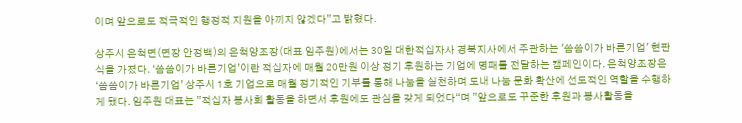이며 앞으로도 적극적인 행정적 지원을 아끼지 않겠다”고 밝혔다.

상주시 은척면(면장 안정백)의 은척양조장(대표 임주원)에서는 30일 대한적십자사 경북지사에서 주관하는 '씀씀이가 바른기업' 현판식을 가졌다. ‘씀씀이가 바른기업’이란 적십자에 매월 20만원 이상 정기 후원하는 기업에 명패를 전달하는 캠페인이다. 은척양조장은 ‘씀씀이가 바른기업’ 상주시 1호 기업으로 매월 정기적인 기부를 통해 나눔을 실천하며 도내 나눔 문화 확산에 선도적인 역할을 수행하게 됐다. 임주원 대표는 ”적십자 봉사회 활동을 하면서 후원에도 관심을 갖게 되었다“며 ”앞으로도 꾸준한 후원과 봉사활동을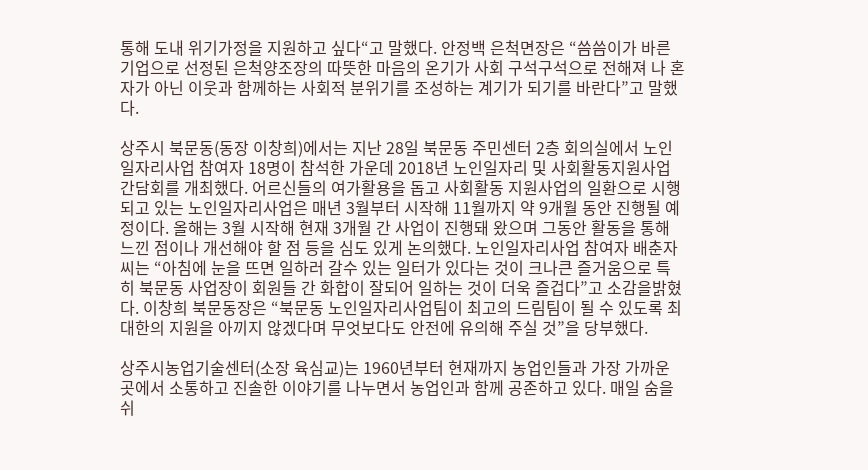통해 도내 위기가정을 지원하고 싶다“고 말했다. 안정백 은척면장은 “씀씀이가 바른기업으로 선정된 은척양조장의 따뜻한 마음의 온기가 사회 구석구석으로 전해져 나 혼자가 아닌 이웃과 함께하는 사회적 분위기를 조성하는 계기가 되기를 바란다”고 말했다.

상주시 북문동(동장 이창희)에서는 지난 28일 북문동 주민센터 2층 회의실에서 노인일자리사업 참여자 18명이 참석한 가운데 2018년 노인일자리 및 사회활동지원사업 간담회를 개최했다. 어르신들의 여가활용을 돕고 사회활동 지원사업의 일환으로 시행되고 있는 노인일자리사업은 매년 3월부터 시작해 11월까지 약 9개월 동안 진행될 예정이다. 올해는 3월 시작해 현재 3개월 간 사업이 진행돼 왔으며 그동안 활동을 통해 느낀 점이나 개선해야 할 점 등을 심도 있게 논의했다. 노인일자리사업 참여자 배춘자씨는 “아침에 눈을 뜨면 일하러 갈수 있는 일터가 있다는 것이 크나큰 즐거움으로 특히 북문동 사업장이 회원들 간 화합이 잘되어 일하는 것이 더욱 즐겁다”고 소감을밝혔다. 이창희 북문동장은 “북문동 노인일자리사업팀이 최고의 드림팀이 될 수 있도록 최대한의 지원을 아끼지 않겠다며 무엇보다도 안전에 유의해 주실 것”을 당부했다.

상주시농업기술센터(소장 육심교)는 1960년부터 현재까지 농업인들과 가장 가까운 곳에서 소통하고 진솔한 이야기를 나누면서 농업인과 함께 공존하고 있다. 매일 숨을 쉬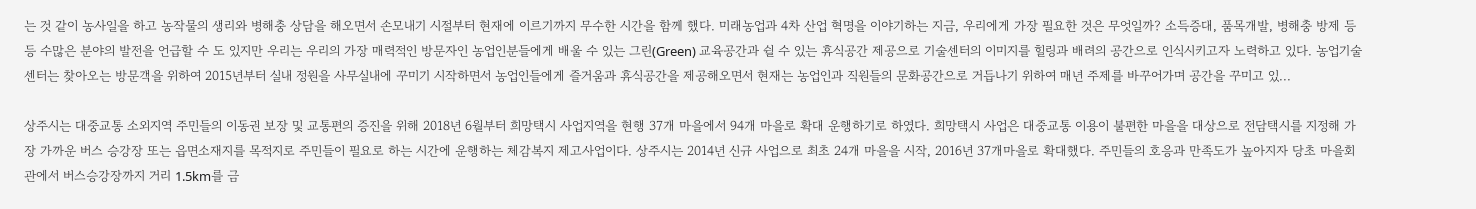는 것 같이 농사일을 하고 농작물의 생리와 병해충 상담을 해오면서 손모내기 시절부터 현재에 이르기까지 무수한 시간을 함께 했다. 미래농업과 4차 산업 혁명을 이야기하는 지금, 우리에게 가장 필요한 것은 무엇일까? 소득증대, 품목개발, 병해충 방제 등등 수많은 분야의 발전을 언급할 수 도 있지만 우리는 우리의 가장 매력적인 방문자인 농업인분들에게 배울 수 있는 그린(Green) 교육공간과 쉴 수 있는 휴식공간 제공으로 기술센터의 이미지를 힐링과 배려의 공간으로 인식시키고자 노력하고 있다. 농업기술센터는 찾아오는 방문객을 위하여 2015년부터 실내 정원을 사무실내에 꾸미기 시작하면서 농업인들에게 즐거움과 휴식공간을 제공해오면서 현재는 농업인과 직원들의 문화공간으로 거듭나기 위하여 매년 주제를 바꾸어가며 공간을 꾸미고 있...

상주시는 대중교통 소외지역 주민들의 이동권 보장 및 교통편의 증진을 위해 2018년 6월부터 희망택시 사업지역을 현행 37개 마을에서 94개 마을로 확대 운행하기로 하였다. 희망택시 사업은 대중교통 이용이 불편한 마을을 대상으로 전담택시를 지정해 가장 가까운 버스 승강장 또는 읍면소재지를 목적지로 주민들이 필요로 하는 시간에 운행하는 체감복지 제고사업이다. 상주시는 2014년 신규 사업으로 최초 24개 마을을 시작, 2016년 37개마을로 확대했다. 주민들의 호응과 만족도가 높아지자 당초 마을회관에서 버스승강장까지 거리 1.5km를 금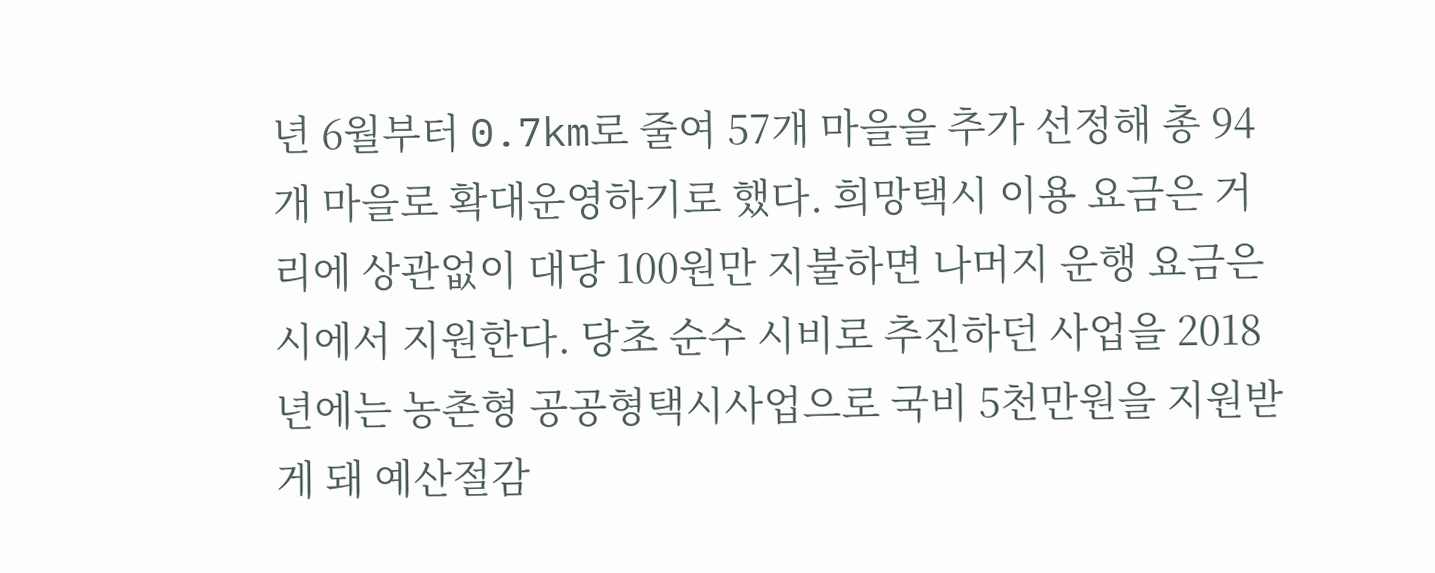년 6월부터 0.7km로 줄여 57개 마을을 추가 선정해 총 94개 마을로 확대운영하기로 했다. 희망택시 이용 요금은 거리에 상관없이 대당 100원만 지불하면 나머지 운행 요금은 시에서 지원한다. 당초 순수 시비로 추진하던 사업을 2018년에는 농촌형 공공형택시사업으로 국비 5천만원을 지원받게 돼 예산절감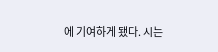에 기여하게 됐다. 시는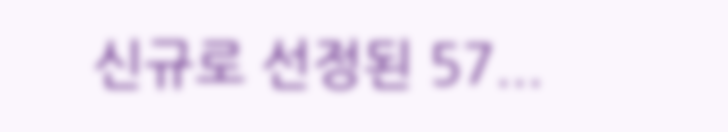신규로 선정된 57...